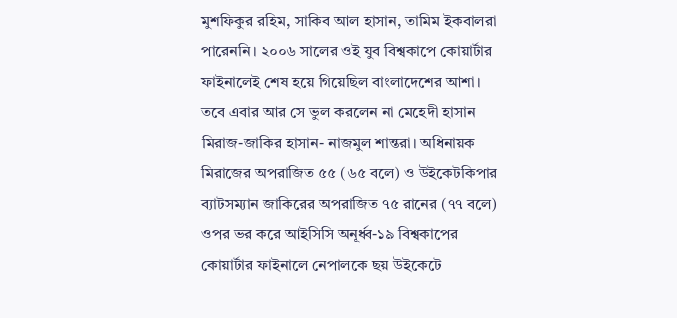মুশফিকুর রহিম, সাকিব আল হাসান, তামিম ইকবালরা পারেননি। ২০০৬ সালের ওই যুব বিশ্বকাপে কোয়ার্টার ফাইনালেই শেষ হয়ে গিয়েছিল বাংলাদেশের আশা।
তবে এবার আর সে ভুল করলেন না মেহেদী হাসান মিরাজ-জাকির হাসান- নাজমুল শান্তরা। অধিনায়ক মিরাজের অপরাজিত ৫৫ (৬৫ বলে) ও উইকেটকিপার ব্যাটসম্যান জাকিরের অপরাজিত ৭৫ রানের (৭৭ বলে) ওপর ভর করে আইসিসি অনূর্ধ্ব-১৯ বিশ্বকাপের কোয়ার্টার ফাইনালে নেপালকে ছয় উইকেটে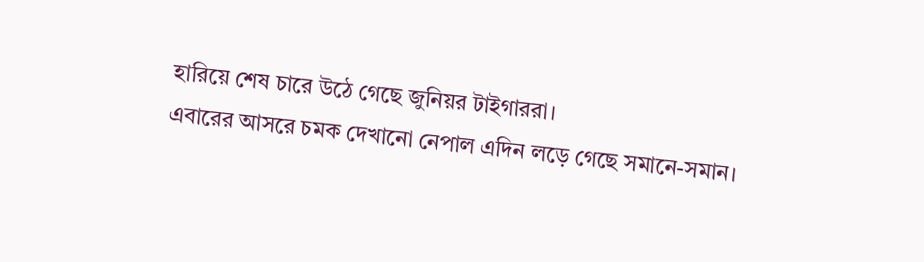হারিয়ে শেষ চারে উঠে গেছে জুনিয়র টাইগাররা।
এবারের আসরে চমক দেখানো নেপাল এদিন লড়ে গেছে সমানে-সমান।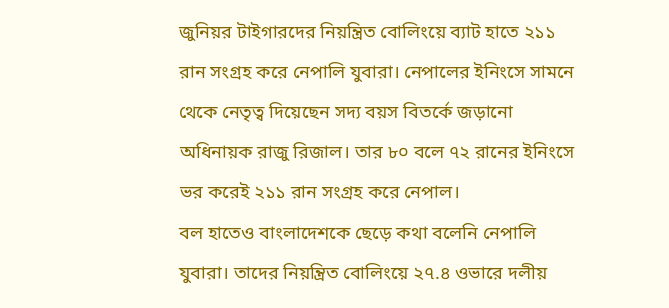জুনিয়র টাইগারদের নিয়ন্ত্রিত বোলিংয়ে ব্যাট হাতে ২১১ রান সংগ্রহ করে নেপালি যুবারা। নেপালের ইনিংসে সামনে থেকে নেতৃত্ব দিয়েছেন সদ্য বয়স বিতর্কে জড়ানো অধিনায়ক রাজু রিজাল। তার ৮০ বলে ৭২ রানের ইনিংসে ভর করেই ২১১ রান সংগ্রহ করে নেপাল।
বল হাতেও বাংলাদেশকে ছেড়ে কথা বলেনি নেপালি যুবারা। তাদের নিয়ন্ত্রিত বোলিংয়ে ২৭.৪ ওভারে দলীয়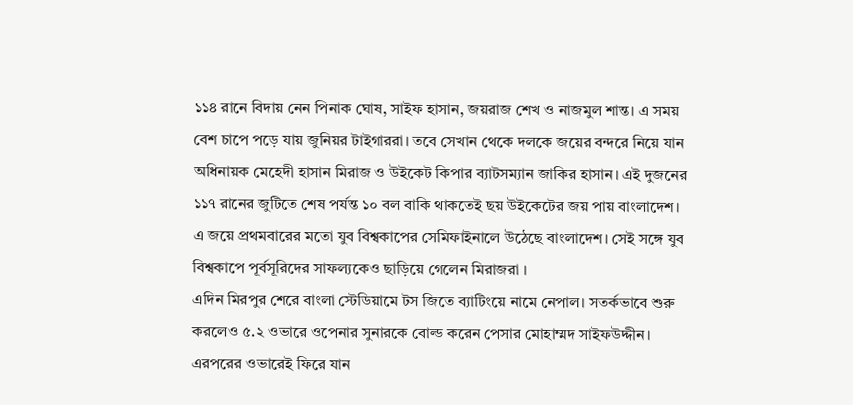১১৪ রানে বিদায় নেন পিনাক ঘোষ, সাইফ হাসান, জয়রাজ শেখ ও নাজমুল শান্ত। এ সময় বেশ চাপে পড়ে যায় জুনিয়র টাইগাররা। তবে সেখান থেকে দলকে জয়ের বন্দরে নিয়ে যান অধিনায়ক মেহেদী হাসান মিরাজ ও উইকেট কিপার ব্যাটসম্যান জাকির হাসান। এই দুজনের ১১৭ রানের জুটিতে শেষ পর্যন্ত ১০ বল বাকি থাকতেই ছয় উইকেটের জয় পায় বাংলাদেশ।
এ জয়ে প্রথমবারের মতো যুব বিশ্বকাপের সেমিফাইনালে উঠেছে বাংলাদেশ। সেই সঙ্গে যুব বিশ্বকাপে পূর্বসূরিদের সাফল্যকেও ছাড়িয়ে গেলেন মিরাজরা ।
এদিন মিরপুর শেরে বাংলা স্টেডিয়ামে টস জিতে ব্যাটিংয়ে নামে নেপাল। সতর্কভাবে শুরু করলেও ৫.২ ওভারে ওপেনার সুনারকে বোল্ড করেন পেসার মোহাম্মদ সাইফউদ্দীন। এরপরের ওভারেই ফিরে যান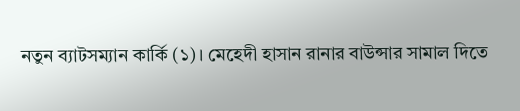নতুন ব্যাটসম্যান কার্কি (১)। মেহেদী হাসান রানার বাউন্সার সামাল দিতে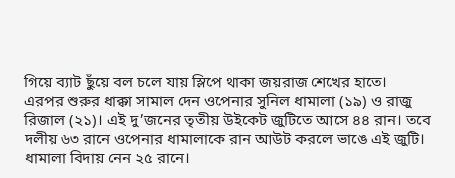গিয়ে ব্যাট ছুঁয়ে বল চলে যায় স্লিপে থাকা জয়রাজ শেখের হাতে।
এরপর শুরুর ধাক্কা সামাল দেন ওপেনার সুনিল ধামালা (১৯) ও রাজু রিজাল (২১)। এই দু’জনের তৃতীয় উইকেট জুটিতে আসে ৪৪ রান। তবে দলীয় ৬৩ রানে ওপেনার ধামালাকে রান আউট করলে ভাঙে এই জুটি। ধামালা বিদায় নেন ২৫ রানে।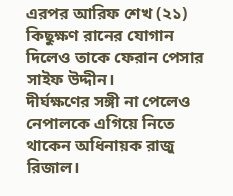এরপর আরিফ শেখ (২১) কিছুক্ষণ রানের যোগান দিলেও তাকে ফেরান পেসার সাইফ উদ্দীন।
দীর্ঘক্ষণের সঙ্গী না পেলেও নেপালকে এগিয়ে নিতে থাকেন অধিনায়ক রাজু রিজাল।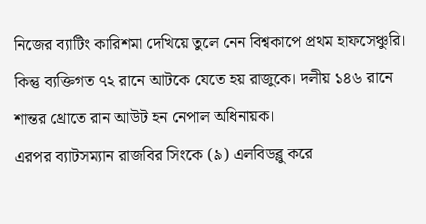নিজের ব্যাটিং কারিশমা দেখিয়ে তুলে নেন বিশ্বকাপে প্রথম হাফসেঞ্চুরি। কিন্তু ব্যক্তিগত ৭২ রানে আটকে যেতে হয় রাজুকে। দলীয় ১৪৬ রানে শান্তর থ্রোতে রান আউট হন নেপাল অধিনায়ক।
এরপর ব্যাটসম্যান রাজবির সিংকে (৯) এলবিডব্লু করে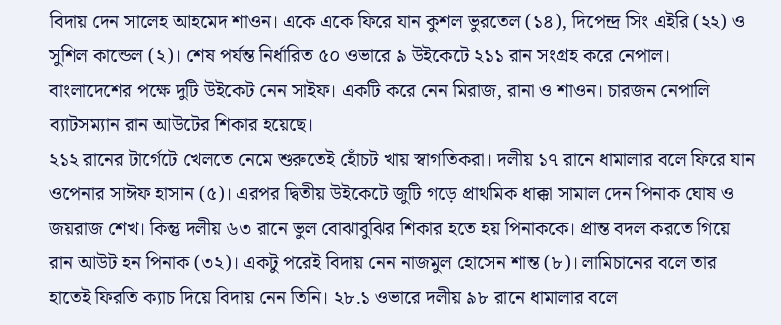বিদায় দেন সালেহ আহমেদ শাওন। একে একে ফিরে যান কুশল ভুরতেল (১৪), দিপেন্দ্র সিং এইরি (২২) ও সুশিল কান্ডেল (২)। শেষ পর্যন্ত নির্ধারিত ৫০ ওভারে ৯ উইকেটে ২১১ রান সংগ্রহ করে নেপাল।
বাংলাদেশের পক্ষে দুটি উইকেট নেন সাইফ। একটি করে নেন মিরাজ, রানা ও শাওন। চারজন নেপালি ব্যাটসম্যান রান আউটের শিকার হয়েছে।
২১২ রানের টার্গেটে খেলতে নেমে শুরুতেই হোঁচট খায় স্বাগতিকরা। দলীয় ১৭ রানে ধামালার বলে ফিরে যান ওপেনার সাঈফ হাসান (৫)। এরপর দ্বিতীয় উইকেটে জুটি গড়ে প্রাথমিক ধাক্কা সামাল দেন পিনাক ঘোষ ও জয়রাজ শেখ। কিন্তু দলীয় ৬৩ রানে ভুল বোঝাবুঝির শিকার হতে হয় পিনাককে। প্রান্ত বদল করতে গিয়ে রান আউট হন পিনাক (৩২)। একটু পরেই বিদায় নেন নাজমুল হোসেন শান্ত (৮)। লামিচানের বলে তার হাতেই ফিরতি ক্যাচ দিয়ে বিদায় নেন তিনি। ২৮.১ ওভারে দলীয় ৯৮ রানে ধামালার বলে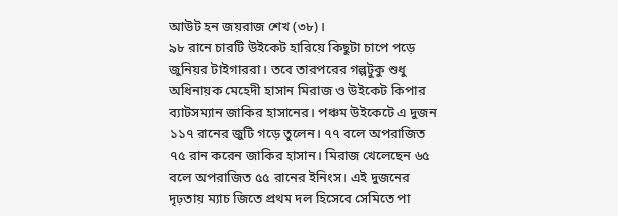আউট হন জয়রাজ শেখ (৩৮)।
৯৮ রানে চারটি উইকেট হারিয়ে কিছুটা চাপে পড়ে জুনিয়র টাইগাররা। তবে তারপরের গল্পটুকু শুধু অধিনায়ক মেহেদী হাসান মিরাজ ও উইকেট কিপার ব্যাটসম্যান জাকির হাসানের। পঞ্চম উইকেটে এ দুজন ১১৭ রানের জুটি গড়ে তুলেন। ৭৭ বলে অপরাজিত ৭৫ রান করেন জাকির হাসান। মিরাজ খেলেছেন ৬৫ বলে অপরাজিত ৫৫ রানের ইনিংস। এই দুজনের দৃঢ়তায় ম্যাচ জিতে প্রথম দল হিসেবে সেমিতে পা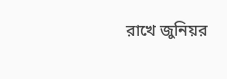রাখে জুনিয়র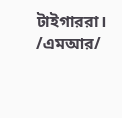টাইগাররা।
/এমআর/